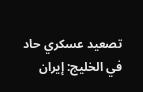تصعيد عسكري حاد في الخليج: إيران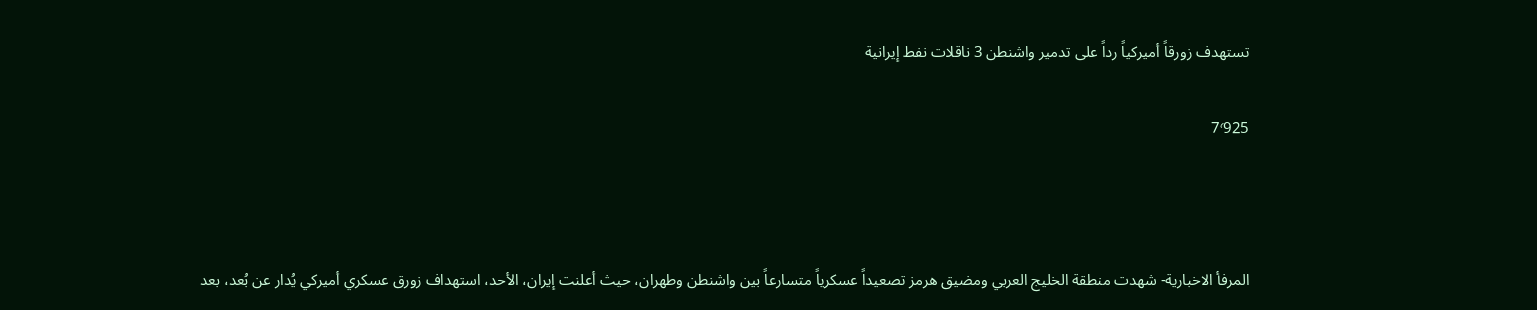تستهدف زورقاً أميركياً رداً على تدمير واشنطن 3 ناقلات نفط إيرانية

7٬925



المرفأ الاخبارية- شهدت منطقة الخليج العربي ومضيق هرمز تصعيداً عسكرياً متسارعاً بين واشنطن وطهران، حيث أعلنت إيران، الأحد، استهداف زورق عسكري أميركي يُدار عن بُعد، بعد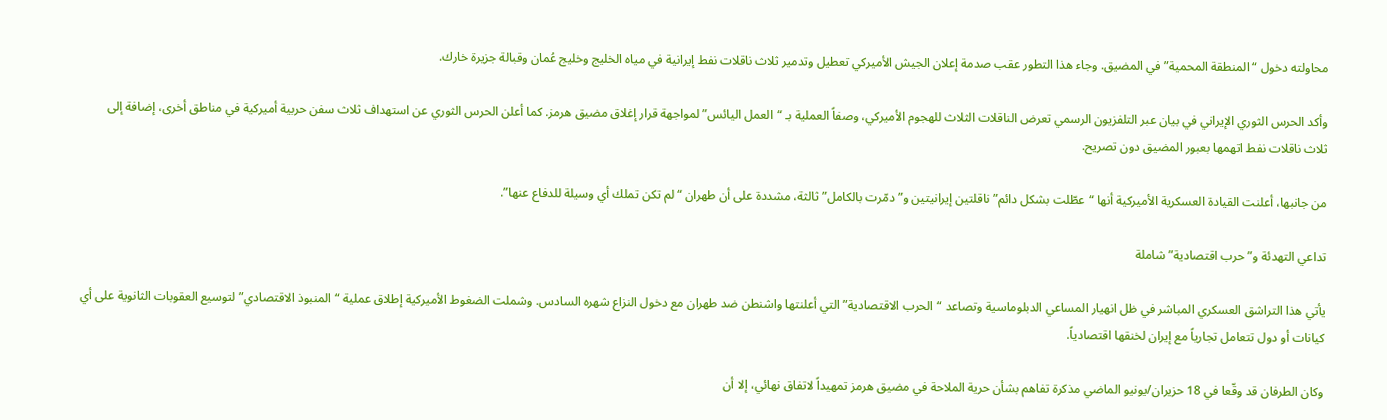محاولته دخول “المنطقة المحمية” في المضيق. وجاء هذا التطور عقب صدمة إعلان الجيش الأميركي تعطيل وتدمير ثلاث ناقلات نفط إيرانية في مياه الخليج وخليج عُمان وقبالة جزيرة خارك.

وأكد الحرس الثوري الإيراني في بيان عبر التلفزيون الرسمي تعرض الناقلات الثلاث للهجوم الأميركي، وصفاً العملية بـ “العمل اليائس” لمواجهة قرار إغلاق مضيق هرمز. كما أعلن الحرس الثوري عن استهداف ثلاث سفن حربية أميركية في مناطق أخرى، إضافة إلى ثلاث ناقلات نفط اتهمها بعبور المضيق دون تصريح.

من جانبها، أعلنت القيادة العسكرية الأميركية أنها “عطّلت بشكل دائم” ناقلتين إيرانيتين و”دمّرت بالكامل” ثالثة، مشددة على أن طهران “لم تكن تملك أي وسيلة للدفاع عنها”.

تداعي التهدئة و”حرب اقتصادية” شاملة

يأتي هذا التراشق العسكري المباشر في ظل انهيار المساعي الدبلوماسية وتصاعد “الحرب الاقتصادية” التي أعلنتها واشنطن ضد طهران مع دخول النزاع شهره السادس. وشملت الضغوط الأميركية إطلاق عملية “المنبوذ الاقتصادي” لتوسيع العقوبات الثانوية على أي كيانات أو دول تتعامل تجارياً مع إيران لخنقها اقتصادياً.

وكان الطرفان قد وقّعا في 18 حزيران/يونيو الماضي مذكرة تفاهم بشأن حرية الملاحة في مضيق هرمز تمهيداً لاتفاق نهائي، إلا أن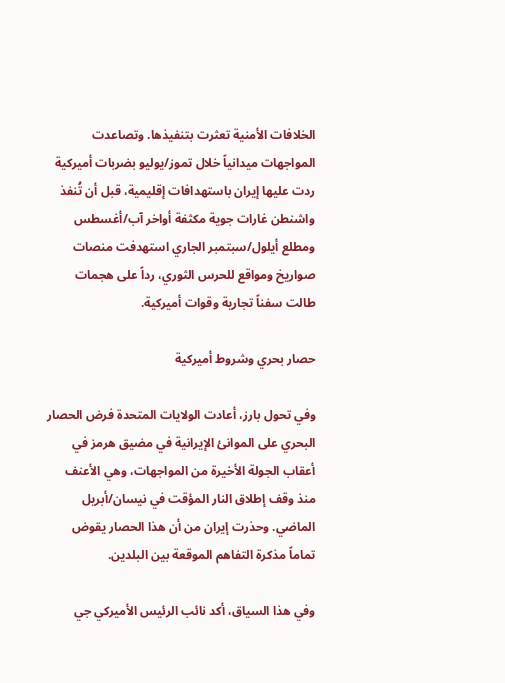الخلافات الأمنية تعثرت بتنفيذها. وتصاعدت المواجهات ميدانياً خلال تموز/يوليو بضربات أميركية ردت عليها إيران باستهدافات إقليمية، قبل أن تُنفذ واشنطن غارات جوية مكثفة أواخر آب/أغسطس ومطلع أيلول/سبتمبر الجاري استهدفت منصات صواريخ ومواقع للحرس الثوري، رداً على هجمات طالت سفناً تجارية وقوات أميركية.

حصار بحري وشروط أميركية

وفي تحول بارز، أعادت الولايات المتحدة فرض الحصار البحري على الموانئ الإيرانية في مضيق هرمز في أعقاب الجولة الأخيرة من المواجهات، وهي الأعنف منذ وقف إطلاق النار المؤقت في نيسان/أبريل الماضي. وحذرت إيران من أن هذا الحصار يقوض تماماً مذكرة التفاهم الموقعة بين البلدين.

وفي هذا السياق، أكد نائب الرئيس الأميركي جي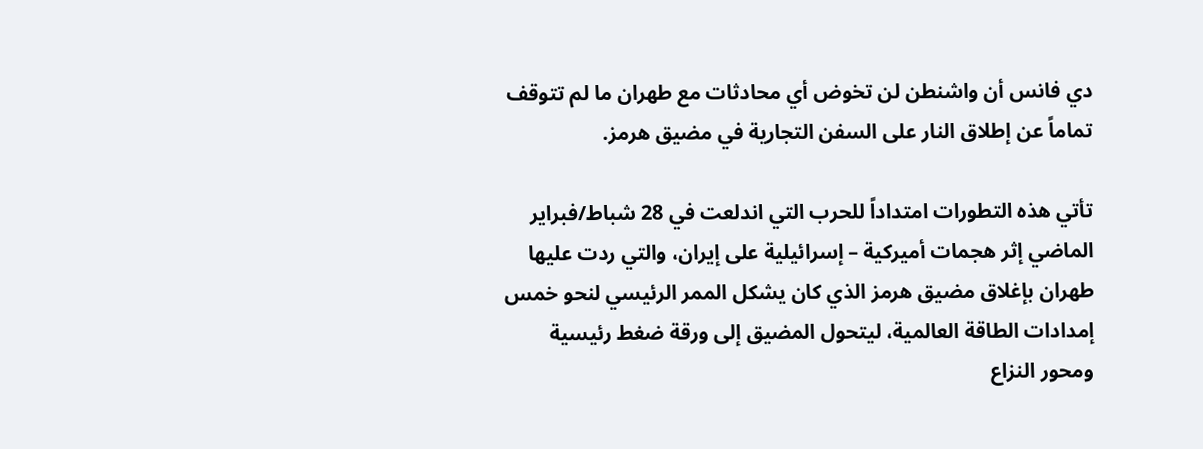دي فانس أن واشنطن لن تخوض أي محادثات مع طهران ما لم تتوقف تماماً عن إطلاق النار على السفن التجارية في مضيق هرمز.

تأتي هذه التطورات امتداداً للحرب التي اندلعت في 28 شباط/فبراير الماضي إثر هجمات أميركية – إسرائيلية على إيران، والتي ردت عليها طهران بإغلاق مضيق هرمز الذي كان يشكل الممر الرئيسي لنحو خمس إمدادات الطاقة العالمية، ليتحول المضيق إلى ورقة ضغط رئيسية ومحور النزاع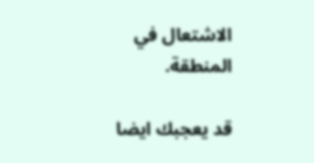الاشتعال في المنطقة.

قد يعجبك ايضا